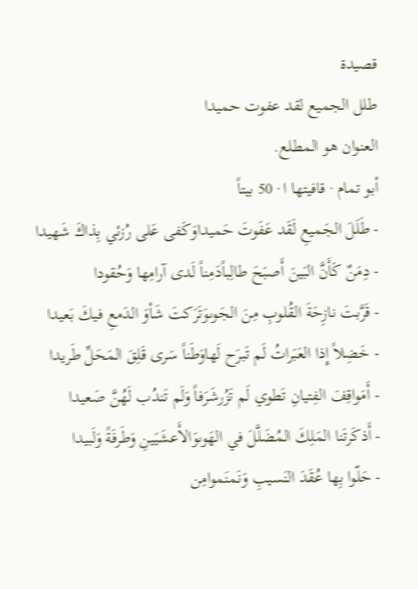قصيدة
طلل الجميع لقد عفوت حميدا
العنوان هو المطلع.
أبو تمام · قافيتها ا · 50 بيتاً
- طَلَلَ الجَميعِ لَقَد عَفَوتَ حَميداوَكَفى عَلى رُزئي بِذاكَ شَهيدا
- دِمَنٌ كَأَنَّ البَينَ أَصبَحَ طالِباًدَمِناً لَدى آرامِها وَحُقودا
- قَرَّبتَ نازِحَةَ القُلوبِ مِنَ الجَوىوَتَرَكتَ شَأوَ الدَمعِ فيكَ بَعيدا
- خَضِلاً إِذا العَبَراتُ لَم تَبرَح لَهاوَطَناً سَرى قَلِقَ المَحَلِّ طَريدا
- أَمَواقِفَ الفِتيانِ تَطوي لَم تَزُرشَرَفاً وَلَم تَندُب لَهُنَّ صَعيدا
- أَذكَرتَنا المَلِكَ المُضَلَّلَ في الهَوىوَالأَعشَيَينِ وَطَرفَةً وَلَبيدا
- حَلّوا بِها عُقَدَ النَسيبِ وَنَمنَموامِن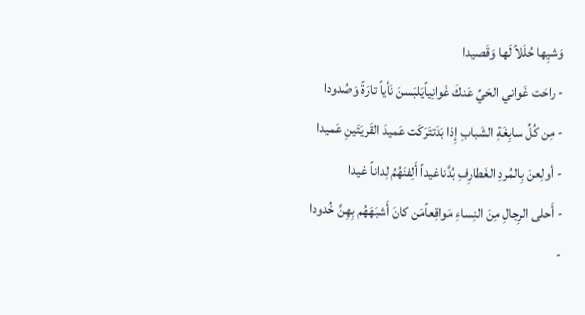وَشيِها حُلَلاً لَها وَقَصيدا
- راحَت غَواني الحَيِّ عَنكَ غَوانِياًيَلبَسنَ نَأياً تارَةً وَصُدودا
- مِن كُلِّ سابِغَةِ الشَبابِ إِذا بَدَتتَرَكَت عَميدَ القَريَتَينِ عَميدا
- أولِعنَ بِالمُردِ الغَطارِفِ بُدَّناغيداً أَلِفنَهُمُ لِداناً غيدا
- أَحلى الرِجالِ مِنَ النِساءِ مَواقِعاًمَن كانَ أَشبَهَهُم بِهِنَّ خُدودا
-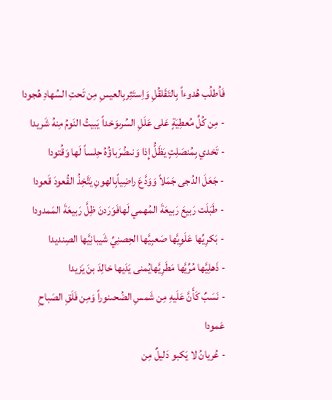فَاُطلُب هُدوءاً بِالتَقَلقُلِ وَاِستَثِربِالعيسِ مِن تَحتِ السُهادِ هُجودا
- مِن كُلِّ مُعطِيَةٍ عَلى عَلَلِ السُرىوَخداً يَبيتُ النَومُ مِنهُ شَريدا
- تَخدي بِمُنصَلِتٍ يَظَلُّ إِذا وَنىضُرَباؤُهُ حِلساً لَها وَقُتودا
- جَعَلَ الدُجى جَمَلاً وَوَدَّعَ راضِياًبِالهونِ يَتَّخِذُ القُعودَ قَعودا
- طَبَلَت رَبيعَ رَبيعَةَ المُهمي لَهافَوَرَدنَ ظِلَّ رَبيعَةَ المَمدودا
- بَكرِيِّها عَلَوِيَّها صَعبِيَّها الحِصنِيِّ شَيبانِيَّها الصِنديدا
- ذَهلِيَّها مُرِّيَّها مَطَرِيَّهايُمنى يَدَيها خالِدَ بنَ يَزيدا
- نَسَبٌ كَأَنَّ عَلَيهِ مِن شَمسِ الضُحىنوراً وَمِن فَلَقِ الصَباحِ عَمودا
- عُريانُ لا يَكبو دَليلٌ مِن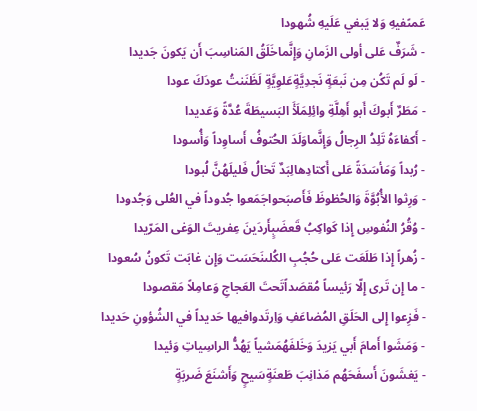عَمىًفيهِ وَلا يَبغي عَلَيهِ شُهودا
- شَرَفٌ عَلى أولى الزَمانِ وَإِنَّماخَلَقُ المَناسِبَ أَن يَكونَ جَديدا
- لَو لَم تَكُن مِن نَبعَةٍ نَجدِيَّةٍعَلوِيَّةٍ لَظَنَنتُ عودَكَ عودا
- مَطَرٌ أَبوكَ أَبو أَهِلَّةِ وائِلِمَلَأَ البَسيطَةَ عُدَّةً وَعَديدا
- أَكفاءَهُ تَلِدُ الرِجالُ وَإِنَّماوَلَدَ الحُتوفُ أَساوِداً وَأُسودا
- رُبداً وَمَأسَدَةً عَلى أَكتادِهالِبَدٌ تَخالُ فَليلَهُنَّ لُبودا
- وَرِثوا الأُبُوَّةَ وَالحُظوظَ فَأَصبَحواجَمَعوا جُدوداً في العُلى وَجُدودا
- وُقُرُ النُفوسِ إِذا كَواكِبُ قَعضَبٍأَردَينَ عِفريتَ الوَغى المَرّيدا
- زُهراً إِذا طَلَعَت عَلى حُجُبِ الكُلىنَحَسَت وَإِن غابَت تَكونُ سُعودا
- ما إِن تَرى إِلّا رَئيساً مُقصَداًتَحتَ العَجاجِ وَعامِلاً مَقصودا
- فَزِعوا إِلى الحَلَقِ المُضاعَفِ وَاِرتَدوافيها حَديداً في الشُؤونِ حَديدا
- وَمَشَوا أَمامَ أَبي يَزيدَ وَخَلفَهُمَشياً يَهُدُّ الراسِياتِ وَئيدا
- يَغشَونَ أَسفَحَهُم مَذانِبَ طَعنَةٍسَيحٍ وَأَشنَعَ ضَربَةٍ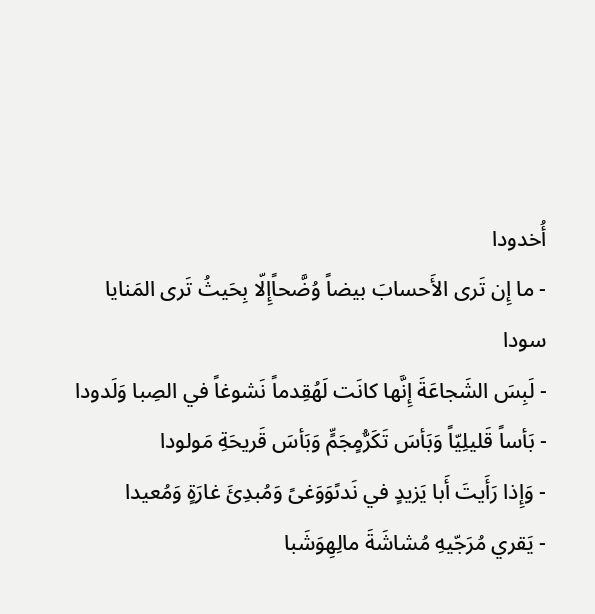أُخدودا
- ما إِن تَرى الأَحسابَ بيضاً وُضَّحاًإِلّا بِحَيثُ تَرى المَنايا سودا
- لَبِسَ الشَجاعَةَ إِنَّها كانَت لَهُقِدماً نَشوغاً في الصِبا وَلَدودا
- بَأساً قَليلِيّاً وَبَأسَ تَكَرُّمٍجَمٍّ وَبَأسَ قَريحَةِ مَولودا
- وَإِذا رَأَيتَ أَبا يَزيدٍ في نَدىًوَوَغىً وَمُبدِئَ غارَةٍ وَمُعيدا
- يَقري مُرَجّيهِ مُشاشَةَ مالِهِوَشَبا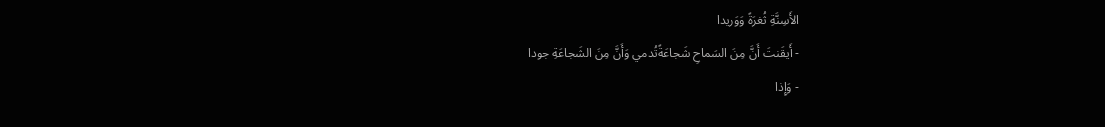الأَسِنَّةِ ثُغرَةً وَوَريدا
- أَيقَنتَ أَنَّ مِنَ السَماحِ شَجاعَةًتُدمي وَأَنَّ مِنَ الشَجاعَةِ جودا
- وَإِذا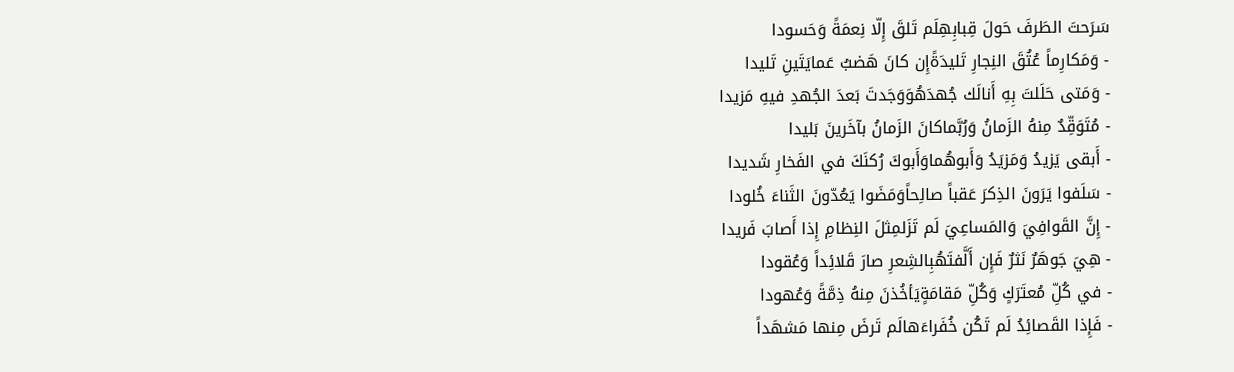سَرَحتَ الطَرفَ حَولَ قِبابِهِلَم تَلقَ إِلّا نِعمَةً وَحَسودا
- وَمَكارِماً عُتُقَ النِجارِ تَليدَةًإِن كانَ هَضبُ عَمايَتَينِ تَليدا
- وَمَتى حَلَلتَ بِهِ أَنالَك جُهدَهُوَوَجَدتَ بَعدَ الجُهدِ فيهِ مَزيدا
- مُتَوَقِّدٌ مِنهُ الزَمانُ وَرُبَّماكانَ الزَمانُ بآخَرينَ بَليدا
- أَبقى يَزيدُ وَمَزيَدُ وَأَبوهُماوَأَبوكَ رُكنَكَ في الفَخارِ شَديدا
- سَلَفوا يَرَونَ الذِكرَ عَقباً صالِحاًوَمَضَوا يَعُدّونَ الثَناءَ خُلودا
- إِنَّ القَوافِيَ وَالمَساعِيَ لَم تَزَلمِثلَ النِظامِ إِذا أَصابَ فَريدا
- هِيَ جَوهَرٌ نَثرٌ فَإِن أَلَّفتَهُبِالشِعرِ صارَ قَلائِداً وَعُقودا
- في كُلِّ مُعتَرَكٍ وَكُلِّ مَقامَةٍيَأخُذنَ مِنهُ ذِمَّةً وَعُهودا
- فَإِذا القَصائِدُ لَم تَكُن خُفَراءَهالَم تَرضَ مِنها مَشهَداً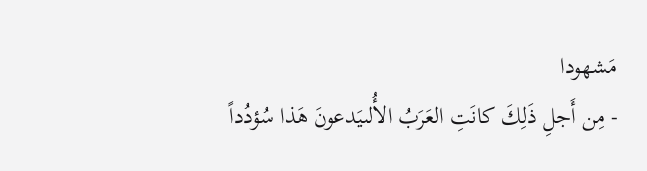مَشهودا
- مِن أَجلِ ذَلِكَ كانَتِ العَرَبُ الأُلىيَدعونَ هَذا سُؤدُداً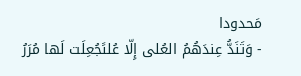مَحدودا
- وَتَنَدُّ عِندَهُمُ العُلى إِلّا عُلىًجُعِلَت لَها مُرَرُ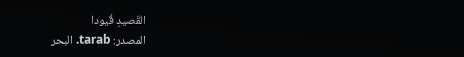القَصيدِ قُيودا
المصدر: tarab. البحر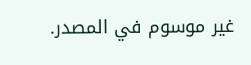غير موسوم في المصدر.